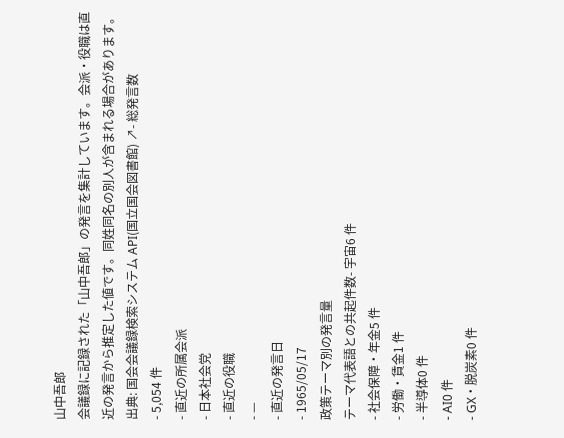山中吾郎
会議録に記録された「山中吾郎」の発言を集計しています。会派・役職は直近の発言から推定した値です。同姓同名の別人が含まれる場合があります。
出典: 国会会議録検索システム API(国立国会図書館) ↗- 総発言数
- 5,054 件
- 直近の所属会派
- 日本社会党
- 直近の役職
- —
- 直近の発言日
- 1965/05/17
政策テーマ別の発言量
テーマ代表語との共起件数- 宇宙6 件
- 社会保障・年金5 件
- 労働・賃金1 件
- 半導体0 件
- AI0 件
- GX・脱炭素0 件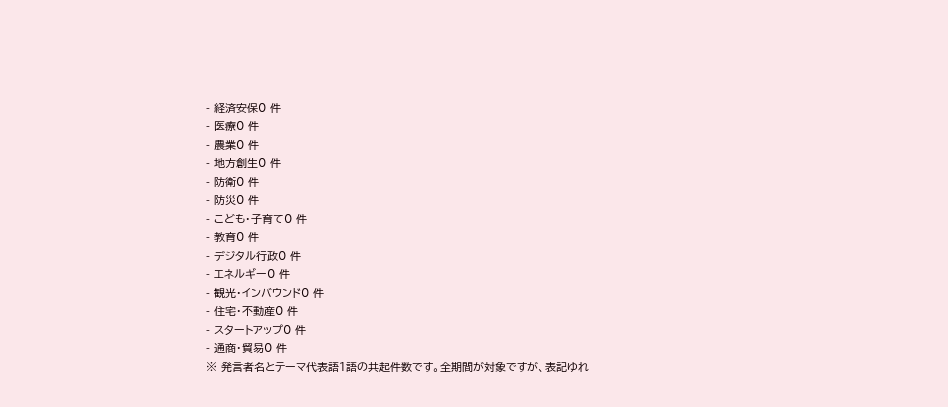- 経済安保0 件
- 医療0 件
- 農業0 件
- 地方創生0 件
- 防衛0 件
- 防災0 件
- こども・子育て0 件
- 教育0 件
- デジタル行政0 件
- エネルギー0 件
- 観光・インバウンド0 件
- 住宅・不動産0 件
- スタートアップ0 件
- 通商・貿易0 件
※ 発言者名とテーマ代表語1語の共起件数です。全期間が対象ですが、表記ゆれ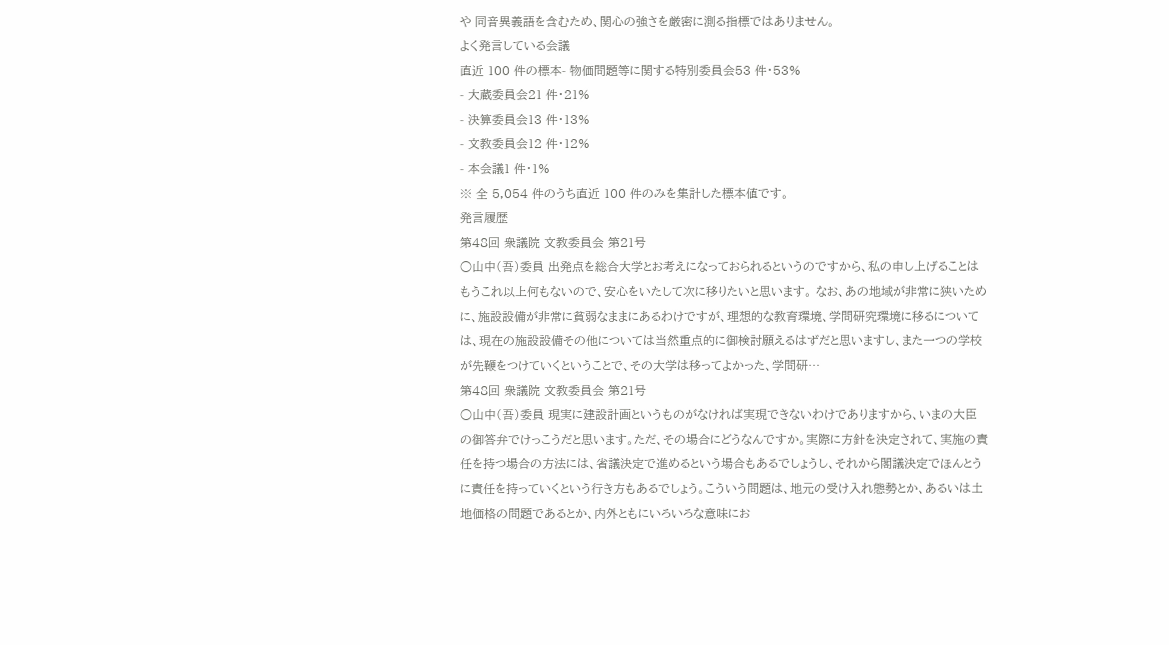や 同音異義語を含むため、関心の強さを厳密に測る指標ではありません。
よく発言している会議
直近 100 件の標本- 物価問題等に関する特別委員会53 件・53%
- 大蔵委員会21 件・21%
- 決算委員会13 件・13%
- 文教委員会12 件・12%
- 本会議1 件・1%
※ 全 5,054 件のうち直近 100 件のみを集計した標本値です。
発言履歴
第48回 衆議院 文教委員会 第21号
○山中(吾)委員 出発点を総合大学とお考えになっておられるというのですから、私の申し上げることはもうこれ以上何もないので、安心をいたして次に移りたいと思います。 なお、あの地域が非常に狭いために、施設設備が非常に貧弱なままにあるわけですが、理想的な教育環境、学問研究環境に移るについては、現在の施設設備その他については当然重点的に御検討願えるはずだと思いますし、また一つの学校が先鞭をつけていくということで、その大学は移ってよかった、学問研…
第48回 衆議院 文教委員会 第21号
○山中(吾)委員 現実に建設計画というものがなければ実現できないわけでありますから、いまの大臣の御答弁でけっこうだと思います。ただ、その場合にどうなんですか。実際に方針を決定されて、実施の責任を持つ場合の方法には、省議決定で進めるという場合もあるでしょうし、それから閣議決定でほんとうに責任を持っていくという行き方もあるでしょう。こういう問題は、地元の受け入れ態勢とか、あるいは土地価格の問題であるとか、内外ともにいろいろな意味にお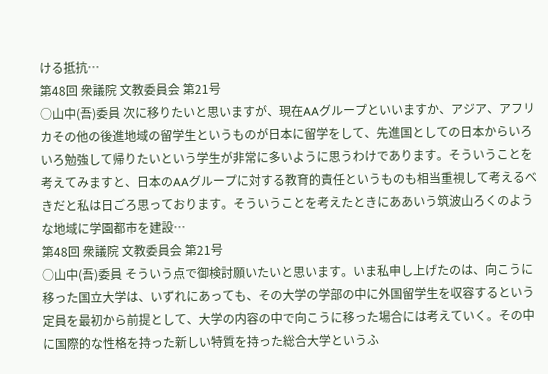ける抵抗…
第48回 衆議院 文教委員会 第21号
○山中(吾)委員 次に移りたいと思いますが、現在AAグループといいますか、アジア、アフリカその他の後進地域の留学生というものが日本に留学をして、先進国としての日本からいろいろ勉強して帰りたいという学生が非常に多いように思うわけであります。そういうことを考えてみますと、日本のAAグループに対する教育的責任というものも相当重視して考えるべきだと私は日ごろ思っております。そういうことを考えたときにああいう筑波山ろくのような地域に学園都市を建設…
第48回 衆議院 文教委員会 第21号
○山中(吾)委員 そういう点で御検討願いたいと思います。いま私申し上げたのは、向こうに移った国立大学は、いずれにあっても、その大学の学部の中に外国留学生を収容するという定員を最初から前提として、大学の内容の中で向こうに移った場合には考えていく。その中に国際的な性格を持った新しい特質を持った総合大学というふ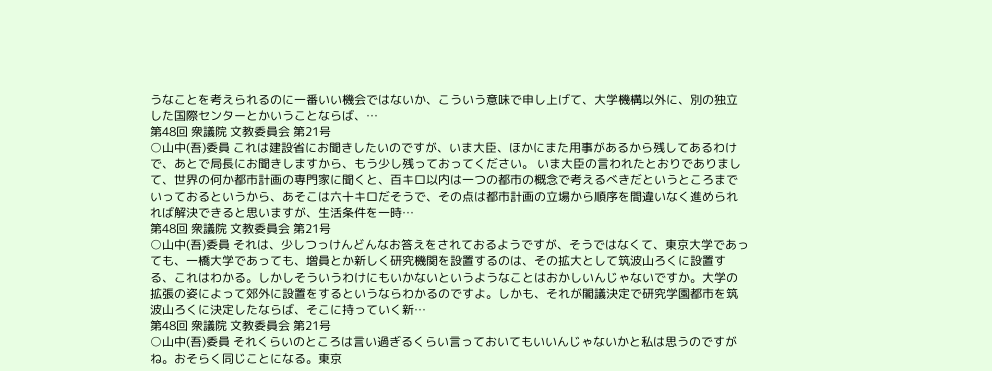うなことを考えられるのに一番いい機会ではないか、こういう意味で申し上げて、大学機構以外に、別の独立した国際センターとかいうことならば、…
第48回 衆議院 文教委員会 第21号
○山中(吾)委員 これは建設省にお聞きしたいのですが、いま大臣、ほかにまた用事があるから残してあるわけで、あとで局長にお聞きしますから、もう少し残っておってください。 いま大臣の言われたとおりでありまして、世界の何か都市計画の専門家に聞くと、百キロ以内は一つの都市の概念で考えるべきだというところまでいっておるというから、あそこは六十キロだそうで、その点は都市計画の立場から順序を間違いなく進められれば解決できると思いますが、生活条件を一時…
第48回 衆議院 文教委員会 第21号
○山中(吾)委員 それは、少しつっけんどんなお答えをされておるようですが、そうではなくて、東京大学であっても、一橋大学であっても、増員とか新しく研究機関を設置するのは、その拡大として筑波山ろくに設置する、これはわかる。しかしそういうわけにもいかないというようなことはおかしいんじゃないですか。大学の拡張の姿によって郊外に設置をするというならわかるのですよ。しかも、それが閣議決定で研究学園都市を筑波山ろくに決定したならば、そこに持っていく新…
第48回 衆議院 文教委員会 第21号
○山中(吾)委員 それくらいのところは言い過ぎるくらい言っておいてもいいんじゃないかと私は思うのですがね。おそらく同じことになる。東京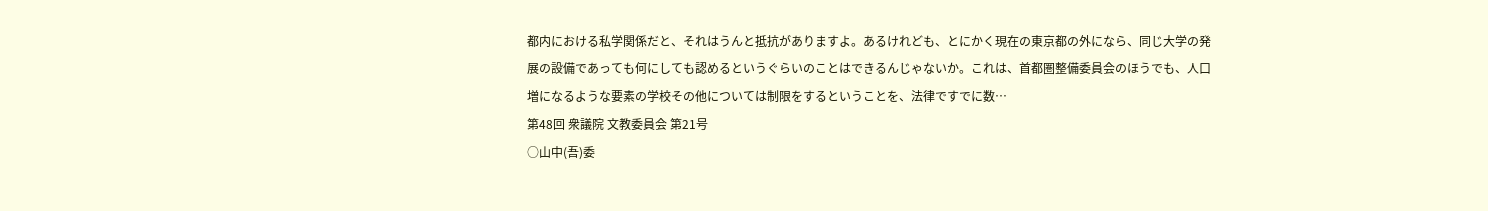都内における私学関係だと、それはうんと抵抗がありますよ。あるけれども、とにかく現在の東京都の外になら、同じ大学の発展の設備であっても何にしても認めるというぐらいのことはできるんじゃないか。これは、首都圏整備委員会のほうでも、人口増になるような要素の学校その他については制限をするということを、法律ですでに数…
第48回 衆議院 文教委員会 第21号
○山中(吾)委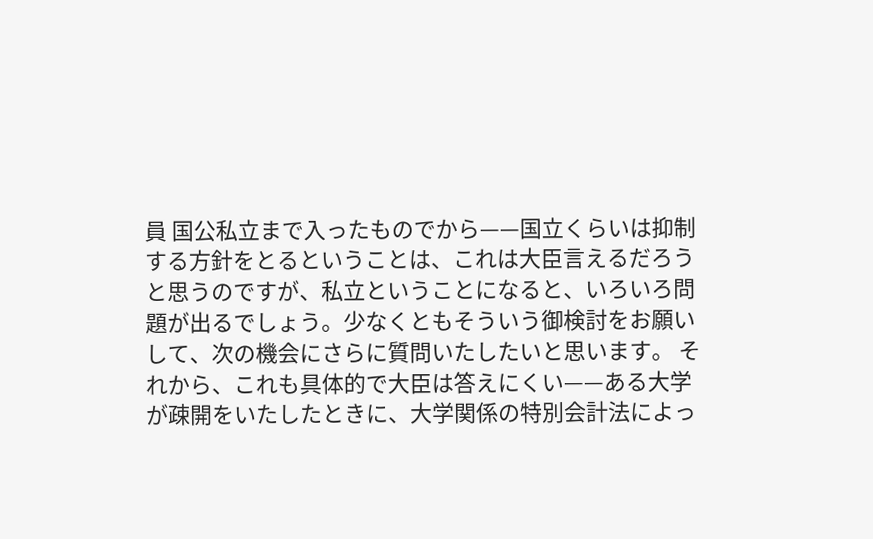員 国公私立まで入ったものでから——国立くらいは抑制する方針をとるということは、これは大臣言えるだろうと思うのですが、私立ということになると、いろいろ問題が出るでしょう。少なくともそういう御検討をお願いして、次の機会にさらに質問いたしたいと思います。 それから、これも具体的で大臣は答えにくい——ある大学が疎開をいたしたときに、大学関係の特別会計法によっ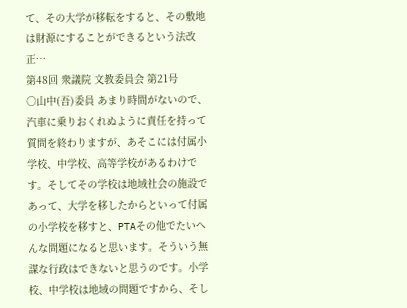て、その大学が移転をすると、その敷地は財源にすることができるという法改正…
第48回 衆議院 文教委員会 第21号
○山中(吾)委員 あまり時間がないので、汽車に乗りおくれぬように責任を持って質問を終わりますが、あそこには付属小学校、中学校、高等学校があるわけです。そしてその学校は地域社会の施設であって、大学を移したからといって付属の小学校を移すと、PTAその他でたいへんな問題になると思います。そういう無謀な行政はできないと思うのです。小学校、中学校は地域の問題ですから、そし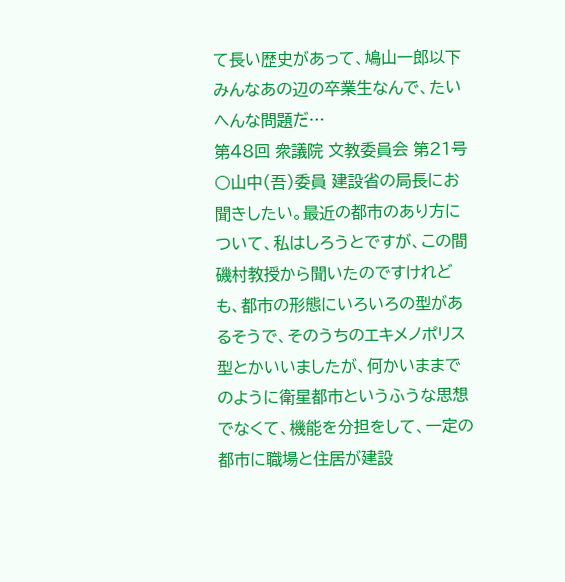て長い歴史があって、鳩山一郎以下みんなあの辺の卒業生なんで、たいへんな問題だ…
第48回 衆議院 文教委員会 第21号
○山中(吾)委員 建設省の局長にお聞きしたい。最近の都市のあり方について、私はしろうとですが、この間磯村教授から聞いたのですけれども、都市の形態にいろいろの型があるそうで、そのうちのエキメノポリス型とかいいましたが、何かいままでのように衛星都市というふうな思想でなくて、機能を分担をして、一定の都市に職場と住居が建設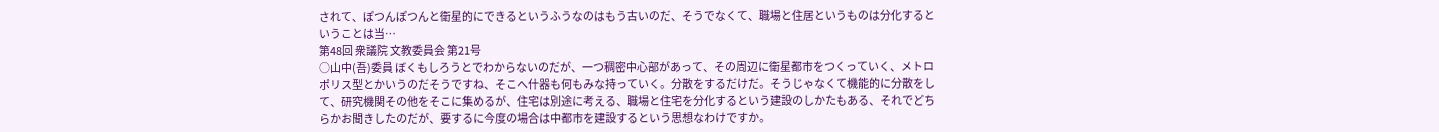されて、ぽつんぽつんと衛星的にできるというふうなのはもう古いのだ、そうでなくて、職場と住居というものは分化するということは当…
第48回 衆議院 文教委員会 第21号
○山中(吾)委員 ぼくもしろうとでわからないのだが、一つ稠密中心部があって、その周辺に衛星都市をつくっていく、メトロポリス型とかいうのだそうですね、そこへ什器も何もみな持っていく。分散をするだけだ。そうじゃなくて機能的に分散をして、研究機関その他をそこに集めるが、住宅は別途に考える、職場と住宅を分化するという建設のしかたもある、それでどちらかお聞きしたのだが、要するに今度の場合は中都市を建設するという思想なわけですか。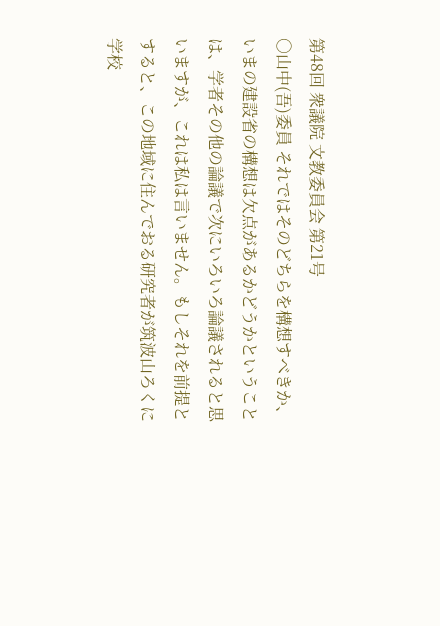第48回 衆議院 文教委員会 第21号
○山中(吾)委員 それではそのどちらを構想すべきか、いまの建設省の構想は欠点があるかどうかということは、学者その他の論議で次にいろいろ論議されると思いますが、これは私は言いません。もしそれを前提とすると、この地域に住んでおる研究者が筑波山ろくに学校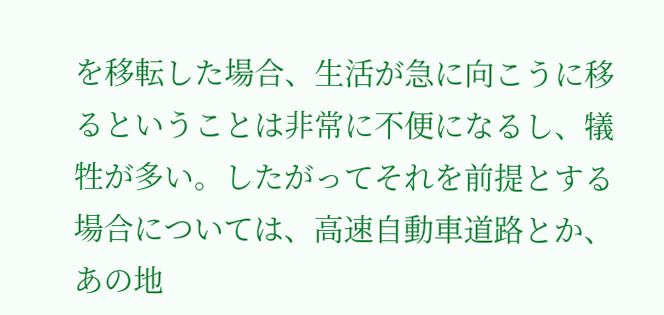を移転した場合、生活が急に向こうに移るということは非常に不便になるし、犠牲が多い。したがってそれを前提とする場合については、高速自動車道路とか、あの地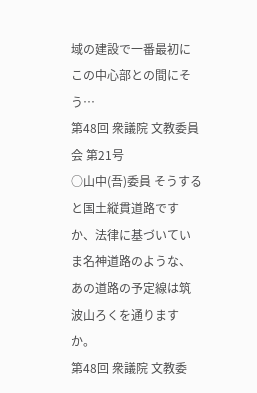域の建設で一番最初にこの中心部との間にそう…
第48回 衆議院 文教委員会 第21号
○山中(吾)委員 そうすると国土縦貫道路ですか、法律に基づいていま名神道路のような、あの道路の予定線は筑波山ろくを通りますか。
第48回 衆議院 文教委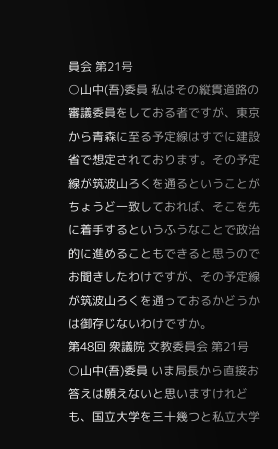員会 第21号
○山中(吾)委員 私はその縦貫道路の審議委員をしておる者ですが、東京から青森に至る予定線はすでに建設省で想定されております。その予定線が筑波山ろくを通るということがちょうど一致しておれば、そこを先に着手するというふうなことで政治的に進めることもできると思うのでお聞きしたわけですが、その予定線が筑波山ろくを通っておるかどうかは御存じないわけですか。
第48回 衆議院 文教委員会 第21号
○山中(吾)委員 いま局長から直接お答えは願えないと思いますけれども、国立大学を三十幾つと私立大学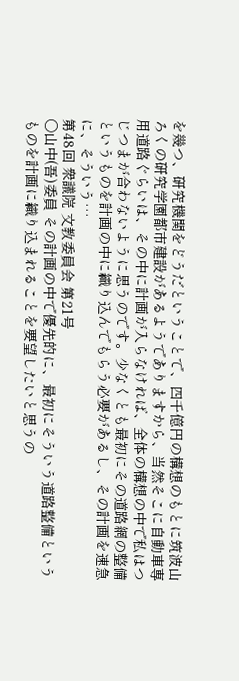を幾つ、研究機関をどうだということで、四千億円の構想のもとに筑波山ろくの研究学園都市建設があるようでありますから、当然そこに自動車専用道路ぐらいは、その中に計画が入らなければ、全体の構想の中で私はつじつまが合わないように思うのです。少なくとも最初にその道路網の整備というものを計画の中に織り込んでもらう必要があるし、その計画を速急に、そういう…
第48回 衆議院 文教委員会 第21号
○山中(吾)委員 その計画の中で優先的に、最初にそういう道路整備というものを計画に織り込まれることを要望したいと思うの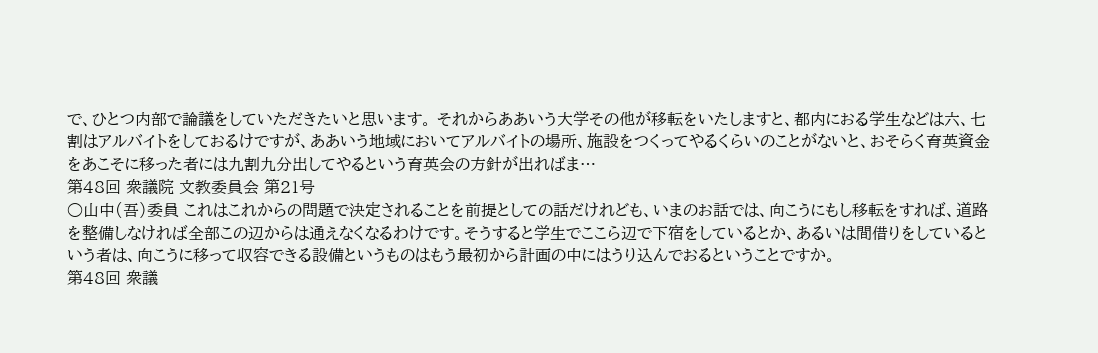で、ひとつ内部で論議をしていただきたいと思います。 それからああいう大学その他が移転をいたしますと、都内におる学生などは六、七割はアルバイトをしておるけですが、ああいう地域においてアルバイトの場所、施設をつくってやるくらいのことがないと、おそらく育英資金をあこそに移った者には九割九分出してやるという育英会の方針が出ればま…
第48回 衆議院 文教委員会 第21号
○山中(吾)委員 これはこれからの問題で決定されることを前提としての話だけれども、いまのお話では、向こうにもし移転をすれば、道路を整備しなければ全部この辺からは通えなくなるわけです。そうすると学生でここら辺で下宿をしているとか、あるいは間借りをしているという者は、向こうに移って収容できる設備というものはもう最初から計画の中にはうり込んでおるということですか。
第48回 衆議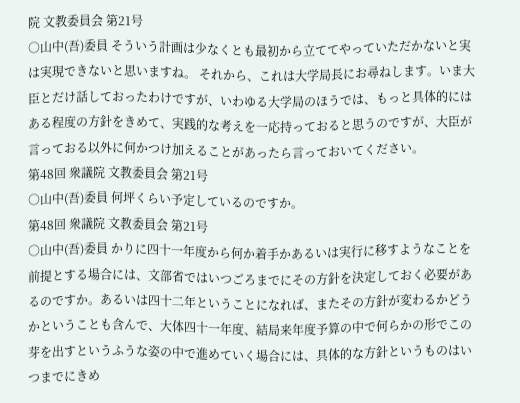院 文教委員会 第21号
○山中(吾)委員 そういう計画は少なくとも最初から立ててやっていただかないと実は実現できないと思いますね。 それから、これは大学局長にお尋ねします。いま大臣とだけ話しておったわけですが、いわゆる大学局のほうでは、もっと具体的にはある程度の方針をきめて、実践的な考えを一応持っておると思うのですが、大臣が言っておる以外に何かつけ加えることがあったら言っておいてください。
第48回 衆議院 文教委員会 第21号
○山中(吾)委員 何坪くらい予定しているのですか。
第48回 衆議院 文教委員会 第21号
○山中(吾)委員 かりに四十一年度から何か着手かあるいは実行に移すようなことを前提とする場合には、文部省ではいつごろまでにその方針を決定しておく必要があるのですか。あるいは四十二年ということになれば、またその方針が変わるかどうかということも含んで、大体四十一年度、結局来年度予算の中で何らかの形でこの芽を出すというふうな姿の中で進めていく場合には、具体的な方針というものはいつまでにきめ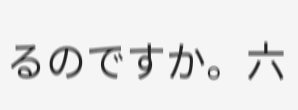るのですか。六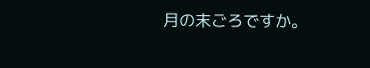月の末ごろですか。